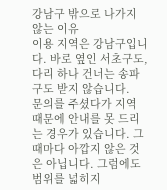강남구 밖으로 나가지 않는 이유
이용 지역은 강남구입니다. 바로 옆인 서초구도, 다리 하나 건너는 송파구도 받지 않습니다.
문의를 주셨다가 지역 때문에 안내를 못 드리는 경우가 있습니다. 그때마다 아깝지 않은 것은 아닙니다. 그럼에도 범위를 넓히지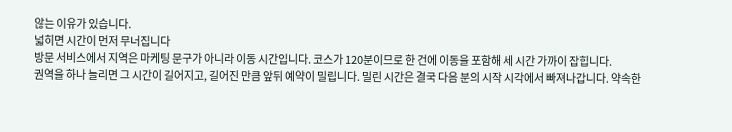않는 이유가 있습니다.
넓히면 시간이 먼저 무너집니다
방문 서비스에서 지역은 마케팅 문구가 아니라 이동 시간입니다. 코스가 120분이므로 한 건에 이동을 포함해 세 시간 가까이 잡힙니다.
권역을 하나 늘리면 그 시간이 길어지고, 길어진 만큼 앞뒤 예약이 밀립니다. 밀린 시간은 결국 다음 분의 시작 시각에서 빠져나갑니다. 약속한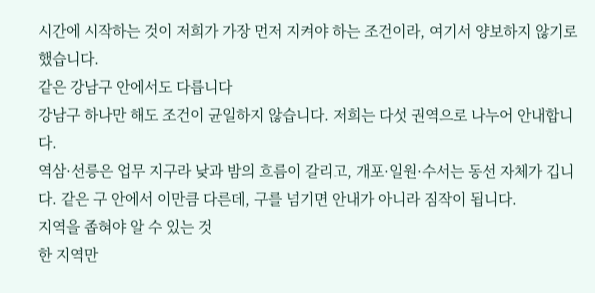시간에 시작하는 것이 저희가 가장 먼저 지켜야 하는 조건이라, 여기서 양보하지 않기로 했습니다.
같은 강남구 안에서도 다릅니다
강남구 하나만 해도 조건이 균일하지 않습니다. 저희는 다섯 권역으로 나누어 안내합니다.
역삼·선릉은 업무 지구라 낮과 밤의 흐름이 갈리고, 개포·일원·수서는 동선 자체가 깁니다. 같은 구 안에서 이만큼 다른데, 구를 넘기면 안내가 아니라 짐작이 됩니다.
지역을 좁혀야 알 수 있는 것
한 지역만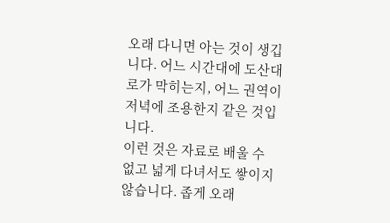오래 다니면 아는 것이 생깁니다. 어느 시간대에 도산대로가 막히는지, 어느 권역이 저녁에 조용한지 같은 것입니다.
이런 것은 자료로 배울 수 없고 넓게 다녀서도 쌓이지 않습니다. 좁게 오래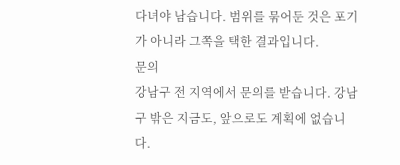다녀야 남습니다. 범위를 묶어둔 것은 포기가 아니라 그쪽을 택한 결과입니다.
문의
강남구 전 지역에서 문의를 받습니다. 강남구 밖은 지금도, 앞으로도 계획에 없습니다.